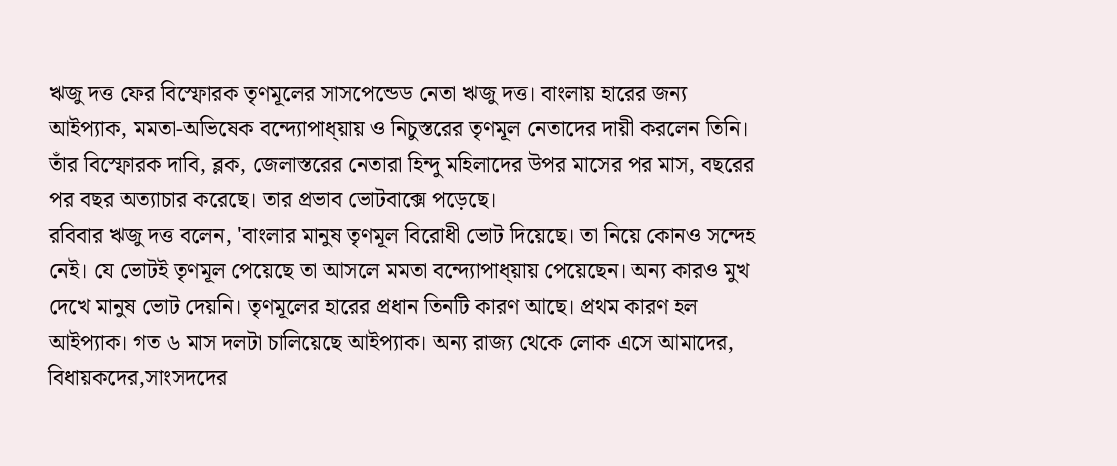ঋজু দত্ত ফের বিস্ফোরক তৃণমূলের সাসপেন্ডেড নেতা ঋজু দত্ত। বাংলায় হারের জন্য আইপ্যাক, মমতা-অভিষেক বন্দ্যোপাধ্য়ায় ও নিচুস্তরের তৃণমূল নেতাদের দায়ী করলেন তিনি। তাঁর বিস্ফোরক দাবি, ব্লক, জেলাস্তরের নেতারা হিন্দু মহিলাদের উপর মাসের পর মাস, বছরের পর বছর অত্যাচার করেছে। তার প্রভাব ভোটবাক্সে পড়েছে।
রবিবার ঋজু দত্ত বলেন, 'বাংলার মানুষ তৃণমূল বিরোধী ভোট দিয়েছে। তা নিয়ে কোনও সন্দেহ নেই। যে ভোটই তৃণমূল পেয়েছে তা আসলে মমতা বন্দ্যোপাধ্য়ায় পেয়েছেন। অন্য কারও মুখ দেখে মানুষ ভোট দেয়নি। তৃণমূলের হারের প্রধান তিনটি কারণ আছে। প্রথম কারণ হল আইপ্যাক। গত ৬ মাস দলটা চালিয়েছে আইপ্যাক। অন্য রাজ্য থেকে লোক এসে আমাদের, বিধায়কদের,সাংসদদের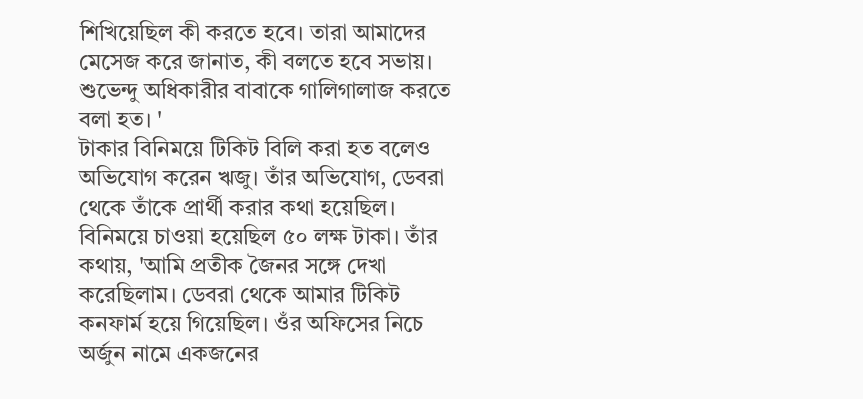শিখিয়েছিল কী করতে হবে। তারা আমাদের মেসেজ করে জানাত, কী বলতে হবে সভায়। শুভেন্দু অধিকারীর বাবাকে গালিগালাজ করতে বলা হত। '
টাকার বিনিময়ে টিকিট বিলি করা হত বলেও অভিযোগ করেন ঋজু। তাঁর অভিযোগ, ডেবরা থেকে তাঁকে প্রার্থী করার কথা হয়েছিল। বিনিময়ে চাওয়া হয়েছিল ৫০ লক্ষ টাকা। তাঁর কথায়, 'আমি প্রতীক জৈনর সঙ্গে দেখা করেছিলাম। ডেবরা থেকে আমার টিকিট কনফার্ম হয়ে গিয়েছিল। ওঁর অফিসের নিচে অর্জুন নামে একজনের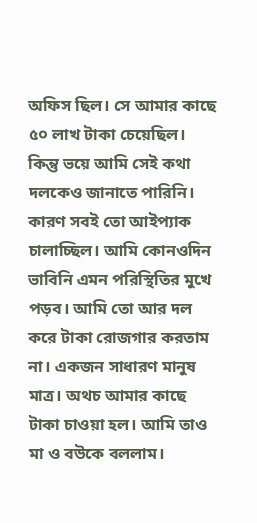অফিস ছিল। সে আমার কাছে ৫০ লাখ টাকা চেয়েছিল। কিন্তু ভয়ে আমি সেই কথা দলকেও জানাতে পারিনি। কারণ সবই তো আইপ্যাক চালাচ্ছিল। আমি কোনওদিন ভাবিনি এমন পরিস্থিতির মুখে পড়ব। আমি তো আর দল করে টাকা রোজগার করতাম না। একজন সাধারণ মানুষ মাত্র। অথচ আমার কাছে টাকা চাওয়া হল। আমি তাও মা ও বউকে বললাম।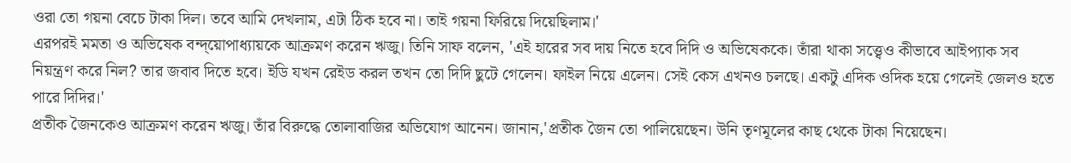ওরা তো গয়না বেচে টাকা দিল। তবে আমি দেখলাম, এটা ঠিক হবে না। তাই গয়না ফিরিয়ে দিয়েছিলাম।'
এরপরই মমতা ও অভিষেক বন্দ্য়োপাধ্যায়কে আক্রমণ করেন ঋজু। তিনি সাফ বলেন, 'এই হারের সব দায় নিতে হবে দিদি ও অভিষেককে। তাঁরা থাকা সত্ত্বেও কীভাবে আইপ্যাক সব নিয়ন্ত্রণ করে নিল? তার জবাব দিতে হবে। ইডি যখন রেইড করল তখন তো দিদি ছুটে গেলেন। ফাইল নিয়ে এলেন। সেই কেস এখনও চলছে। একটু এদিক ওদিক হয়ে গেলেই জেলও হতে পারে দিদির।'
প্রতীক জৈনকেও আক্রমণ করেন ঋজু। তাঁর বিরুদ্ধে তোলাবাজির অভিযোগ আনেন। জানান,'প্রতীক জৈন তো পালিয়েছেন। উনি তৃণমূলের কাছ থেকে টাকা নিয়েছেন।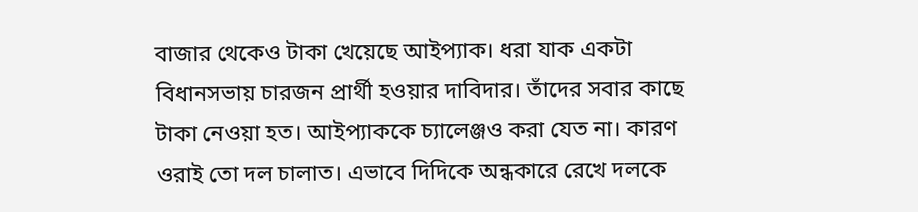বাজার থেকেও টাকা খেয়েছে আইপ্যাক। ধরা যাক একটা বিধানসভায় চারজন প্রার্থী হওয়ার দাবিদার। তাঁদের সবার কাছে টাকা নেওয়া হত। আইপ্যাককে চ্যালেঞ্জও করা যেত না। কারণ ওরাই তো দল চালাত। এভাবে দিদিকে অন্ধকারে রেখে দলকে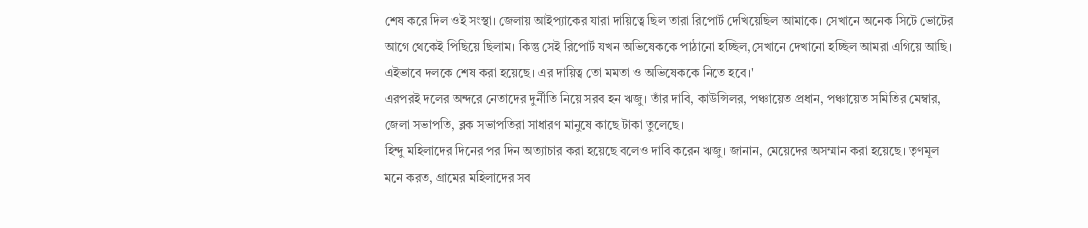শেষ করে দিল ওই সংস্থা। জেলায় আইপ্যাকের যারা দায়িত্বে ছিল তারা রিপোর্ট দেখিয়েছিল আমাকে। সেখানে অনেক সিটে ভোটের আগে থেকেই পিছিয়ে ছিলাম। কিন্তু সেই রিপোর্ট যখন অভিষেককে পাঠানো হচ্ছিল,সেখানে দেখানো হচ্ছিল আমরা এগিয়ে আছি। এইভাবে দলকে শেষ করা হয়েছে। এর দায়িত্ব তো মমতা ও অভিষেককে নিতে হবে।'
এরপরই দলের অন্দরে নেতাদের দুর্নীতি নিয়ে সরব হন ঋজু। তাঁর দাবি, কাউন্সিলর, পঞ্চায়েত প্রধান, পঞ্চায়েত সমিতির মেম্বার, জেলা সভাপতি, ব্লক সভাপতিরা সাধারণ মানুষে কাছে টাকা তুলেছে।
হিন্দু মহিলাদের দিনের পর দিন অত্যাচার করা হয়েছে বলেও দাবি করেন ঋজু। জানান, মেয়েদের অসম্মান করা হয়েছে। তৃণমূল মনে করত, গ্রামের মহিলাদের সব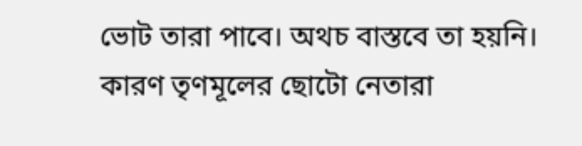ভোট তারা পাবে। অথচ বাস্তবে তা হয়নি। কারণ তৃণমূলের ছোটো নেতারা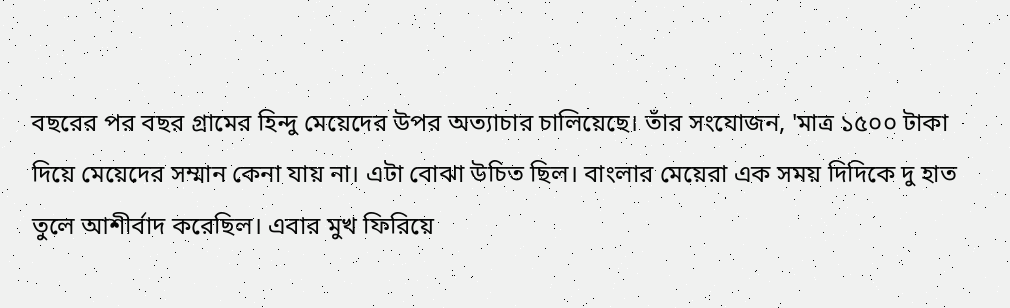বছরের পর বছর গ্রামের হিন্দু মেয়েদের উপর অত্যাচার চালিয়েছে। তাঁর সংযোজন, 'মাত্র ১৫০০ টাকা দিয়ে মেয়েদের সম্মান কেনা যায় না। এটা বোঝা উচিত ছিল। বাংলার মেয়েরা এক সময় দিদিকে দু হাত তুলে আশীর্বাদ করেছিল। এবার মুখ ফিরিয়ে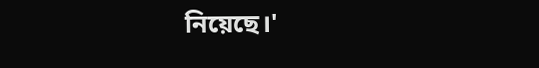নিয়েছে।'